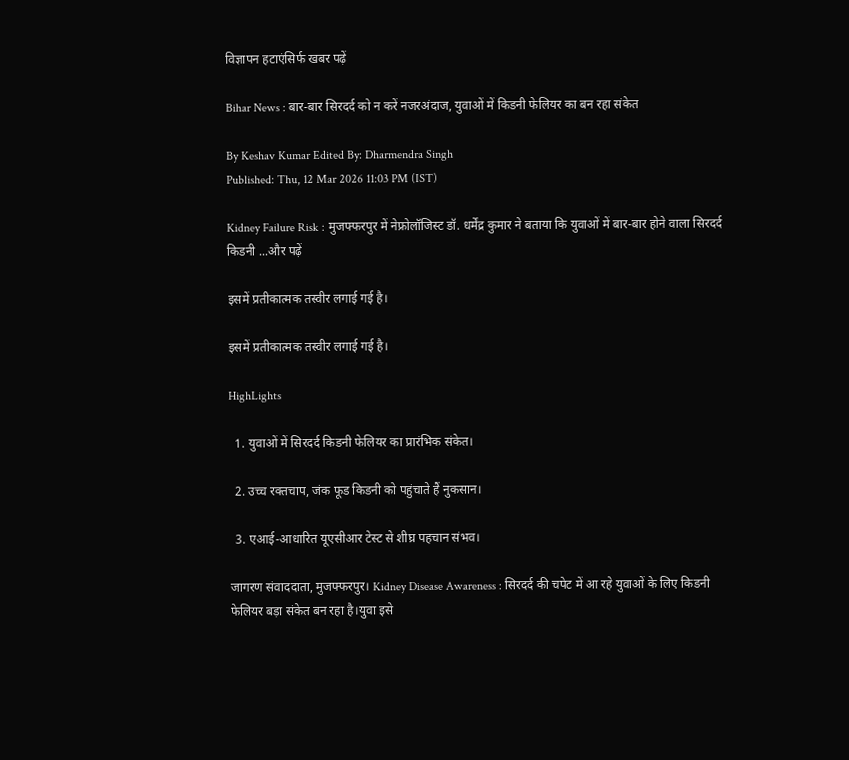विज्ञापन हटाएंसिर्फ खबर पढ़ें

Bihar News : बार-बार सिरदर्द को न करें नजरअंदाज, युवाओं में किडनी फेलियर का बन रहा संकेत

By Keshav Kumar Edited By: Dharmendra Singh
Published: Thu, 12 Mar 2026 11:03 PM (IST)

Kidney Failure Risk : मुजफ्फरपुर में नेफ्रोलॉजिस्ट डॉ. धर्मेंद्र कुमार ने बताया कि युवाओं में बार-बार होने वाला सिरदर्द किडनी ...और पढ़ें

इसमें प्रतीकात्मक तस्वीर लगाई गई है।

इसमें प्रतीकात्मक तस्वीर लगाई गई है।

HighLights

  1. युवाओं में सिरदर्द किडनी फेलियर का प्रारंभिक संकेत।

  2. उच्च रक्तचाप, जंक फूड किडनी को पहुंचाते हैं नुकसान।

  3. एआई-आधारित यूएसीआर टेस्ट से शीघ्र पहचान संभव।

जागरण संवाददाता, मुजफ्फरपुर। Kidney Disease Awareness : सिरदर्द की चपेट में आ रहे युवाओं के लिए किडनी फेलियर बड़ा संकेत बन रहा है।युवा इसे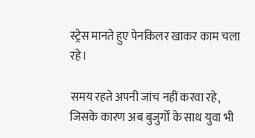स्ट्रेस मानते हुए पेनकिलर खाकर काम चला रहे।

समय रहते अपनी जांच नहीं करवा रहे, जिसके कारण अब बुजुर्गों के साथ युवा भी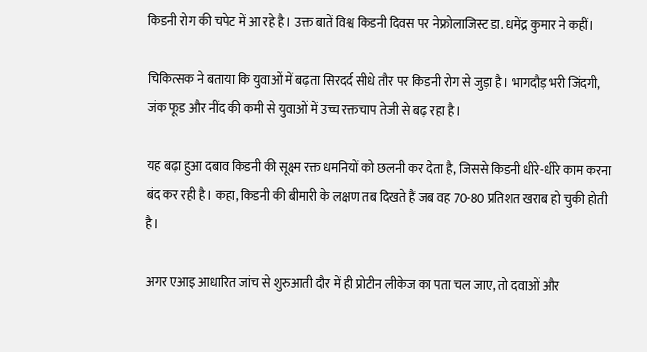किडनी रोग की चपेट में आ रहे है। उक्त बातें विश्व किडनी दिवस पर नेफ्रोलाजिस्ट डा. धमेंद्र कुमार ने कहीं।

चिकित्सक ने बताया कि युवाओं में बढ़ता सिरदर्द सीधे तौर पर किडनी रोग से जुड़ा है। भागदौड़ भरी जिंदगी, जंक फूड और नींद की कमी से युवाओं में उच्च रक्तचाप तेजी से बढ़ रहा है।

यह बढ़ा हुआ दबाव किडनी की सूक्ष्म रक्त धमनियों को छलनी कर देता है, जिससे किडनी धीरे-धीरे काम करना बंद कर रही है। कहा, किडनी की बीमारी के लक्षण तब दिखते हैं जब वह 70-80 प्रतिशत खराब हो चुकी होती है।

अगर एआइ आधारित जांच से शुरुआती दौर में ही प्रोटीन लीकेज का पता चल जाए, तो दवाओं और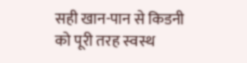सही खान-पान से किडनी को पूरी तरह स्वस्थ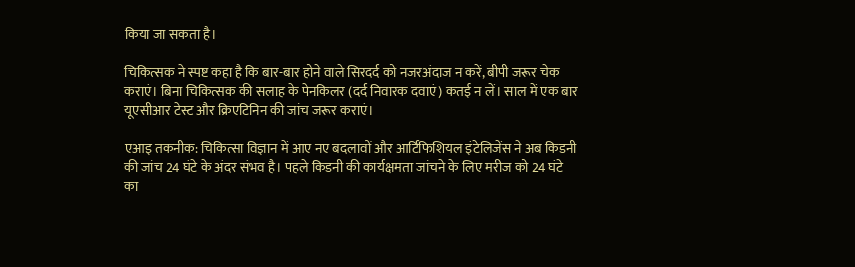किया जा सकता है।

चिकित्सक ने स्पष्ट कहा है कि बार-बार होने वाले सिरदर्द को नजरअंदाज न करें, बीपी जरूर चेक कराएं। बिना चिकित्सक की सलाह के पेनकिलर (दर्द निवारक दवाएं) कतई न लें। साल में एक बार यूएसीआर टेस्ट और क्रिएटिनिन की जांच जरूर कराएं।

एआइ तकनीक: चिकित्सा विज्ञान में आए नए बदलावों और आर्टिफिशियल इंटेलिजेंस ने अब किडनी की जांच 24 घंटे के अंदर संभव है। पहले किडनी की कार्यक्षमता जांचने के लिए मरीज को 24 घंटे का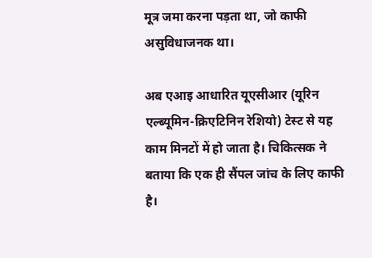मूत्र जमा करना पड़ता था, जो काफी असुविधाजनक था।

अब एआइ आधारित यूएसीआर (यूरिन एल्ब्यूमिन-क्रिएटिनिन रेशियो) टेस्ट से यह काम मिनटों में हो जाता है। चिकित्सक ने बताया कि एक ही सैंपल जांच के लिए काफी है।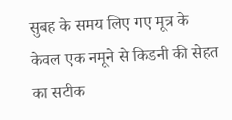सुबह के समय लिए गए मूत्र के केवल एक नमूने से किडनी की सेहत का सटीक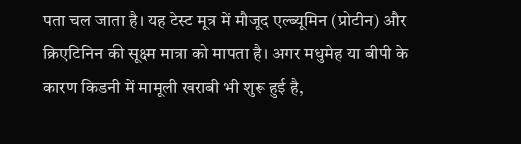पता चल जाता है। यह टेस्ट मूत्र में मौजूद एल्ब्यूमिन (प्रोटीन) और क्रिएटिनिन की सूक्ष्म मात्रा को मापता है। अगर मधुमेह या बीपी के कारण किडनी में मामूली खराबी भी शुरू हुई है,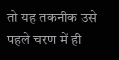तो यह तकनीक उसे पहले चरण में ही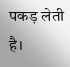पकड़ लेती है।